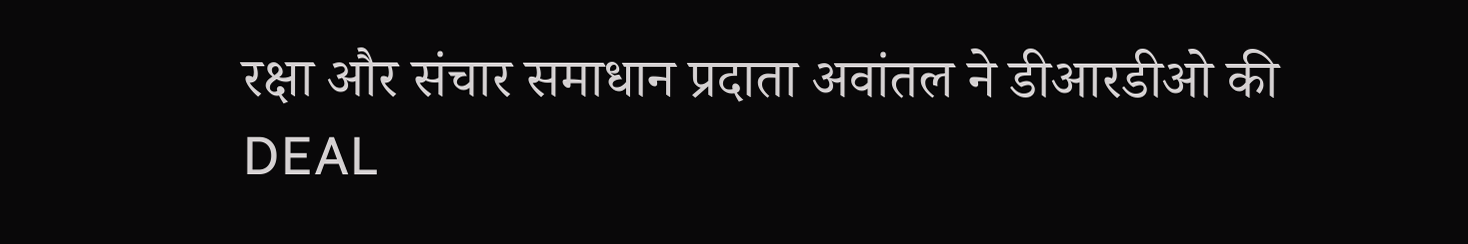रक्षा और संचार समाधान प्रदाता अवांतल ने डीआरडीओ की DEAL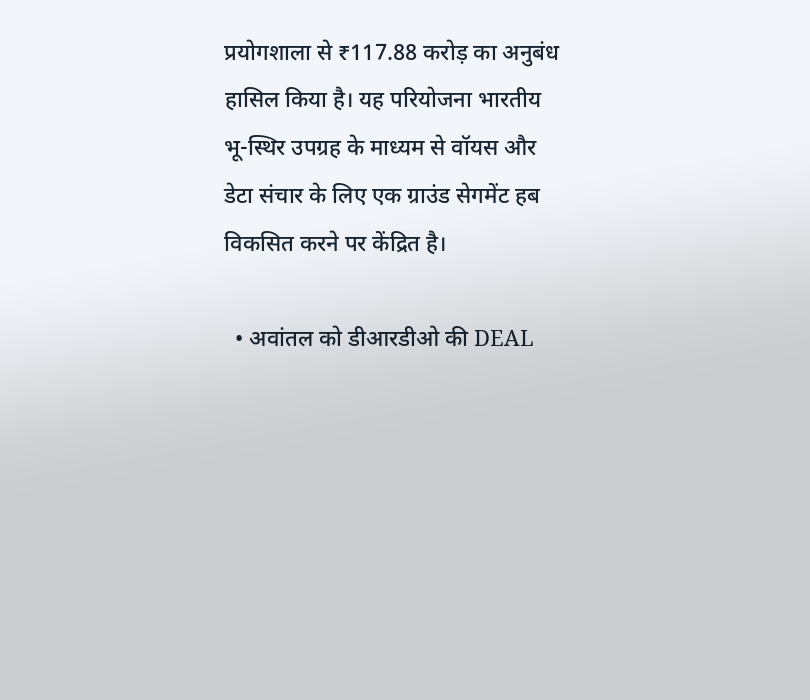प्रयोगशाला से ₹117.88 करोड़ का अनुबंध हासिल किया है। यह परियोजना भारतीय भू-स्थिर उपग्रह के माध्यम से वॉयस और डेटा संचार के लिए एक ग्राउंड सेगमेंट हब विकसित करने पर केंद्रित है।

  • अवांतल को डीआरडीओ की DEAL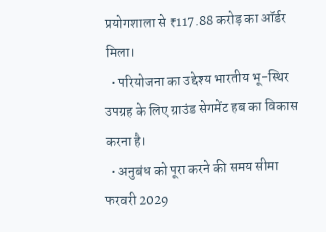प्रयोगशाला से ₹117.88 करोड़ का ऑर्डर मिला।
  • परियोजना का उद्देश्य भारतीय भू-स्थिर उपग्रह के लिए ग्राउंड सेगमेंट हब का विकास करना है।
  • अनुबंध को पूरा करने की समय सीमा फरवरी 2029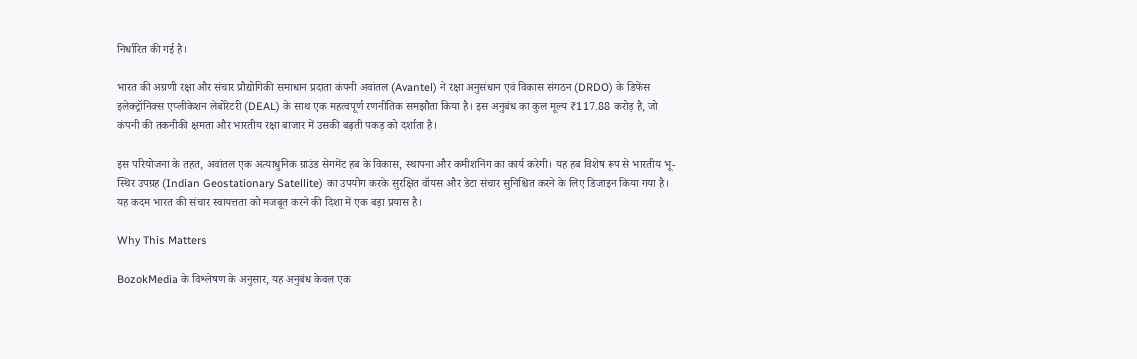निर्धारित की गई है।

भारत की अग्रणी रक्षा और संचार प्रौद्योगिकी समाधान प्रदाता कंपनी अवांतल (Avantel) ने रक्षा अनुसंधान एवं विकास संगठन (DRDO) के डिफेंस इलेक्ट्रॉनिक्स एप्लीकेशन लेबोरेटरी (DEAL) के साथ एक महत्वपूर्ण रणनीतिक समझौता किया है। इस अनुबंध का कुल मूल्य ₹117.88 करोड़ है, जो कंपनी की तकनीकी क्षमता और भारतीय रक्षा बाजार में उसकी बढ़ती पकड़ को दर्शाता है।

इस परियोजना के तहत, अवांतल एक अत्याधुनिक ग्राउंड सेगमेंट हब के विकास, स्थापना और कमीशनिंग का कार्य करेगी। यह हब विशेष रूप से भारतीय भू-स्थिर उपग्रह (Indian Geostationary Satellite) का उपयोग करके सुरक्षित वॉयस और डेटा संचार सुनिश्चित करने के लिए डिजाइन किया गया है। यह कदम भारत की संचार स्वायत्तता को मजबूत करने की दिशा में एक बड़ा प्रयास है।

Why This Matters

BozokMedia के विश्लेषण के अनुसार, यह अनुबंध केवल एक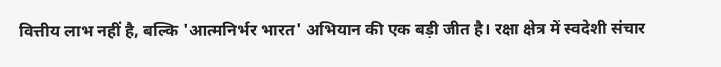वित्तीय लाभ नहीं है, बल्कि 'आत्मनिर्भर भारत' अभियान की एक बड़ी जीत है। रक्षा क्षेत्र में स्वदेशी संचार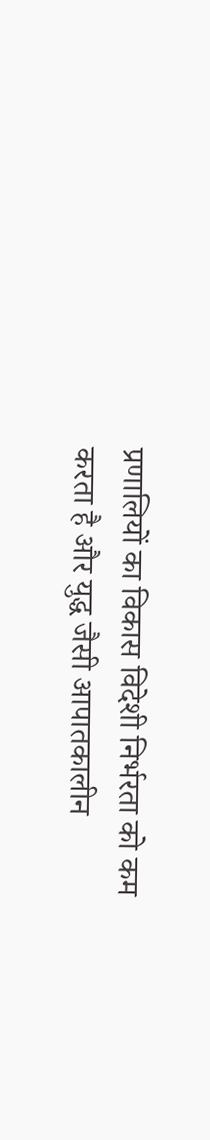प्रणालियों का विकास विदेशी निर्भरता को कम करता है और युद्ध जैसी आपातकालीन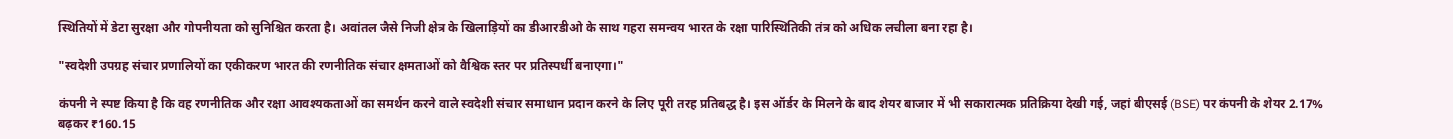स्थितियों में डेटा सुरक्षा और गोपनीयता को सुनिश्चित करता है। अवांतल जैसे निजी क्षेत्र के खिलाड़ियों का डीआरडीओ के साथ गहरा समन्वय भारत के रक्षा पारिस्थितिकी तंत्र को अधिक लचीला बना रहा है।

"स्वदेशी उपग्रह संचार प्रणालियों का एकीकरण भारत की रणनीतिक संचार क्षमताओं को वैश्विक स्तर पर प्रतिस्पर्धी बनाएगा।"

कंपनी ने स्पष्ट किया है कि वह रणनीतिक और रक्षा आवश्यकताओं का समर्थन करने वाले स्वदेशी संचार समाधान प्रदान करने के लिए पूरी तरह प्रतिबद्ध है। इस ऑर्डर के मिलने के बाद शेयर बाजार में भी सकारात्मक प्रतिक्रिया देखी गई, जहां बीएसई (BSE) पर कंपनी के शेयर 2.17% बढ़कर ₹160.15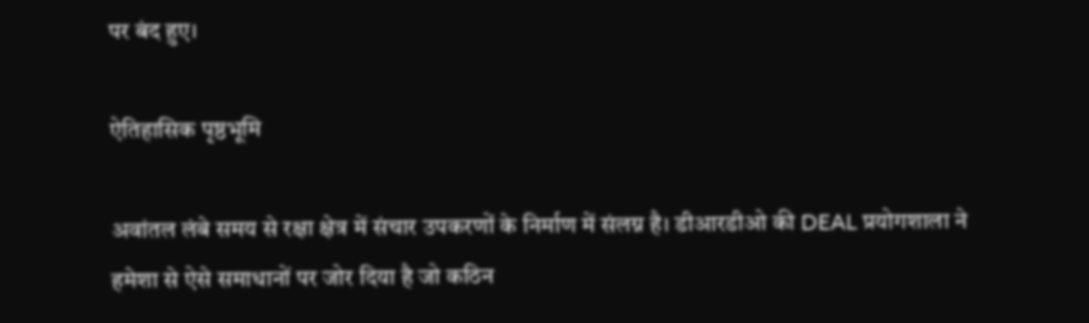पर बंद हुए।

ऐतिहासिक पृष्ठभूमि

अवांतल लंबे समय से रक्षा क्षेत्र में संचार उपकरणों के निर्माण में संलग्न है। डीआरडीओ की DEAL प्रयोगशाला ने हमेशा से ऐसे समाधानों पर जोर दिया है जो कठिन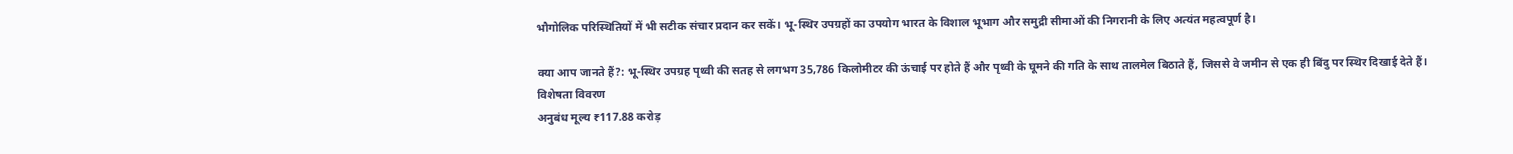भौगोलिक परिस्थितियों में भी सटीक संचार प्रदान कर सकें। भू-स्थिर उपग्रहों का उपयोग भारत के विशाल भूभाग और समुद्री सीमाओं की निगरानी के लिए अत्यंत महत्वपूर्ण है।

क्या आप जानते हैं?: भू-स्थिर उपग्रह पृथ्वी की सतह से लगभग 35,786 किलोमीटर की ऊंचाई पर होते हैं और पृथ्वी के घूमने की गति के साथ तालमेल बिठाते हैं, जिससे वे जमीन से एक ही बिंदु पर स्थिर दिखाई देते हैं।
विशेषता विवरण
अनुबंध मूल्य ₹117.88 करोड़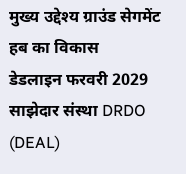मुख्य उद्देश्य ग्राउंड सेगमेंट हब का विकास
डेडलाइन फरवरी 2029
साझेदार संस्था DRDO (DEAL)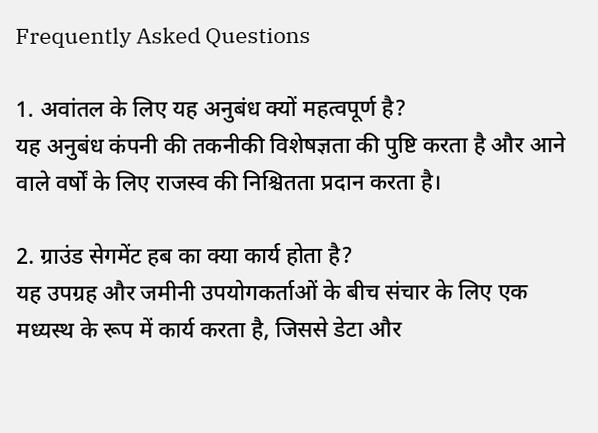Frequently Asked Questions

1. अवांतल के लिए यह अनुबंध क्यों महत्वपूर्ण है?
यह अनुबंध कंपनी की तकनीकी विशेषज्ञता की पुष्टि करता है और आने वाले वर्षों के लिए राजस्व की निश्चितता प्रदान करता है।

2. ग्राउंड सेगमेंट हब का क्या कार्य होता है?
यह उपग्रह और जमीनी उपयोगकर्ताओं के बीच संचार के लिए एक मध्यस्थ के रूप में कार्य करता है, जिससे डेटा और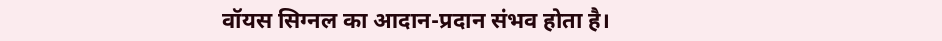वॉयस सिग्नल का आदान-प्रदान संभव होता है।